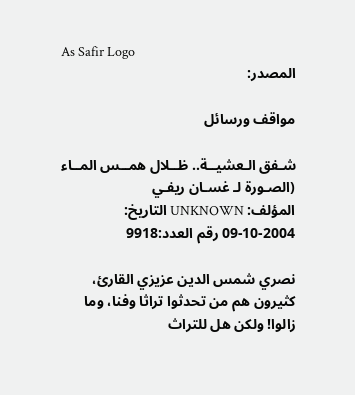As Safir Logo
المصدر:

مواقف ورسائل

شـفق الـعشيــة.. ظــلال همــس المــاء (الصـورة لـ غسـان ريفـي
المؤلف: UNKNOWN التاريخ: 2004-10-09 رقم العدد:9918

نصري شمس الدين عزيزي القارئ، كثيرون هم من تحدثوا تراثا وفنا، وما زالوا! ولكن هل للتراث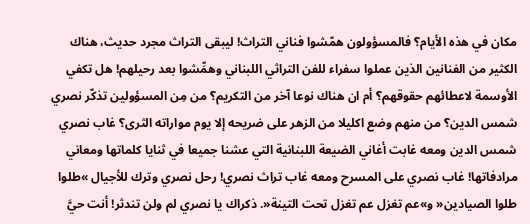مكان في هذه الأيام؟ فالمسؤولون همّشوا فناني التراث! ليبقى التراث مجرد حديث، هناك الكثير من الفنانين الذين عملوا سفراء للفن التراثي اللبناني وهمِّشوا بعد رحيلهم! هل تكفي الأوسمة لاعطائهم حقوقهم؟ أم ان هناك نوعا آخر من التكريم؟ من مِن المسؤولين تذكّر نصري شمس الدين؟ من منهم وضع اكليلا من الزهر على ضريحه إلا يوم مواراته الثرى؟ غاب نصري شمس الدين ومعه غابت أغاني الضيعة اللبنانية التي عشنا جميعا في ثنايا كلماتها ومعاني مرادفاتها! غاب نصري على المسرح ومعه غاب تراث نصري! رحل نصري وترك للأجيال »طلوا طلوا الصيادين« و»عم تغزل عم تغزل تحت التينة«. ذكراك يا نصري لم ولن تندثر! أنت حيَّ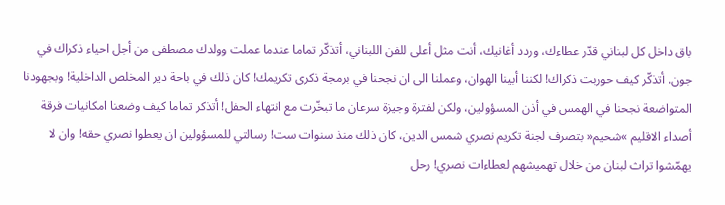باق داخل كل لبناني قدّر عطاءك، وردد أغانيك، أنت مثل أعلى للفن اللبناني، أتذكّر تماما عندما عملت وولدك مصطفى من أجل احياء ذكراك في جون. أتذكّر كيف حوربت ذكراك! لكننا أبينا الهوان، وعملنا الى ان نجحنا في برمجة ذكرى تكريمك! كان ذلك في باحة دير المخلص الداخلية! وبجهودنا المتواضعة نجحنا في الهمس في أذن المسؤولين، ولكن لفترة وجيزة سرعان ما تبخّرت مع انتهاء الحفل! أتذكر تماما كيف وضعنا امكانيات فرقة أصداء الاقليم »شحيم« بتصرف لجنة تكريم نصري شمس الدين، كان ذلك منذ سنوات ست! رسالتي للمسؤولين ان يعطوا نصري حقه! وان لا يهمّشوا تراث لبنان من خلال تهميشهم لعطاءات نصري! رحل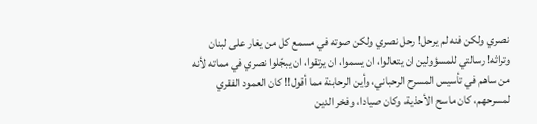نصري ولكن فنه لم يرحل! رحل نصري ولكن صوته في مسمع كل من يغار على لبنان وتراثه! رسالتي للمسؤولين ان يتعالوا، ان يسموا، ان يرتقوا، ان يبجّلوا نصري في مماته لأنه من ساهم في تأسيس المسرح الرحباني، وأين الرحابنة مما أقول!! كان العمود الفقري لمسرحهم، كان ماسح الأحذية، وكان صيادا، وفخر الدين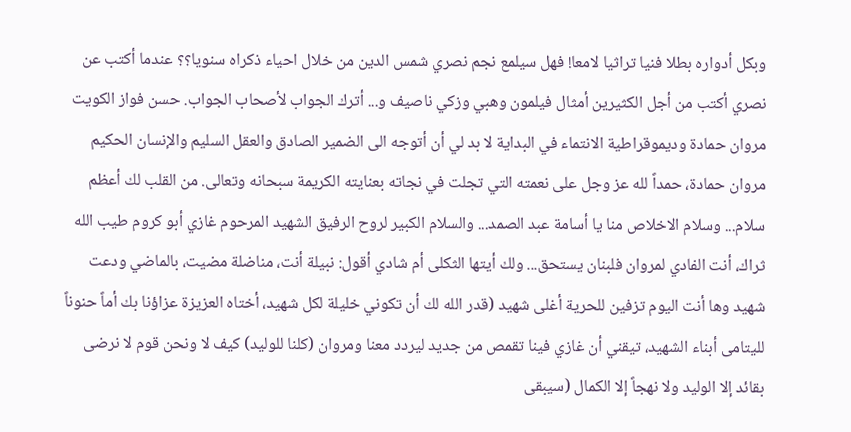وبكل أدواره بطلا فنيا تراثيا لامعا! فهل سيلمع نجم نصري شمس الدين من خلال احياء ذكراه سنويا؟؟ عندما أكتب عن نصري أكتب من أجل الكثيرين أمثال فيلمون وهبي وزكي ناصيف و... أترك الجواب لأصحاب الجواب. حسن فواز الكويت مروان حمادة وديموقراطية الانتماء في البداية لا بد لي أن أتوجه الى الضمير الصادق والعقل السليم والإنسان الحكيم مروان حمادة، حمداً لله عز وجل على نعمته التي تجلت في نجاته بعنايته الكريمة سبحانه وتعالى. من القلب لك أعظم سلام... وسلام الاخلاص منا يا أسامة عبد الصمد... والسلام الكبير لروح الرفيق الشهيد المرحوم غازي أبو كروم طيب الله ثراك، أنت الفادي لمروان فلبنان يستحق... ولك أيتها الثكلى أم شادي أقول: نبيلة أنت، مناضلة مضيت، بالماضي ودعت شهيد وها أنت اليوم تزفين للحرية أغلى شهيد (قدر الله لك أن تكوني خليلة لكل شهيد، أختاه العزيزة عزاؤنا بك أماً حنوناً لليتامى أبناء الشهيد، تيقني أن غازي فينا تقمص من جديد ليردد معنا ومروان (كلنا للوليد) كيف لا ونحن قوم لا نرضى بقائد إلا الوليد ولا نهجاً إلا الكمال (سيبقى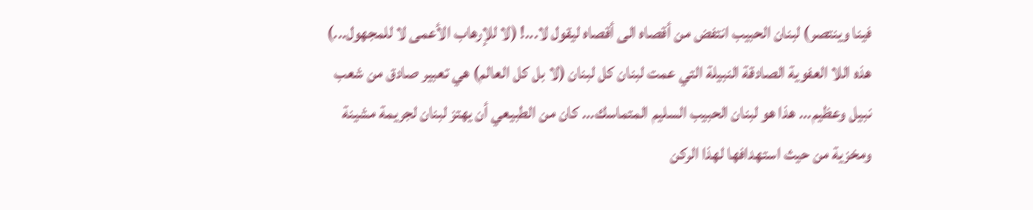فينا وينتصر) لبنان الحبيب انتفض من أقصاه الى أقصاه ليقول لا...! (لا للإرهاب الأعمى لا للمجهول...) هذه اللا العفوية الصادقة النبيلة التي عمت لبنان كل لبنان (لا بل كل العالم) هي تعبير صادق من شعب نبيل وعظيم... هذا هو لبنان الحبيب السليم المتماسك... كان من الطبيعي أن يهتز لبنان لجريمة مشينة ومخزية من حيث استهدافها لهذا الركن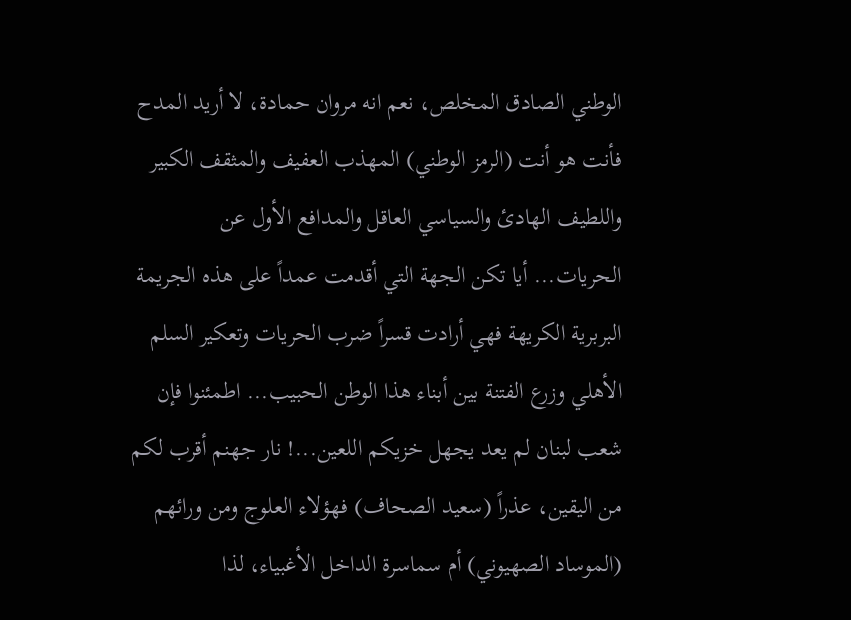الوطني الصادق المخلص، نعم انه مروان حمادة، لا أريد المدح فأنت هو أنت (الرمز الوطني) المهذب العفيف والمثقف الكبير واللطيف الهادئ والسياسي العاقل والمدافع الأول عن الحريات... أيا تكن الجهة التي أقدمت عمداً على هذه الجريمة البربرية الكريهة فهي أرادت قسراً ضرب الحريات وتعكير السلم الأهلي وزرع الفتنة بين أبناء هذا الوطن الحبيب... اطمئنوا فإن شعب لبنان لم يعد يجهل خزيكم اللعين...! نار جهنم أقرب لكم من اليقين، عذراً (سعيد الصحاف) فهؤلاء العلوج ومن ورائهم (الموساد الصهيوني) أم سماسرة الداخل الأغبياء، لذا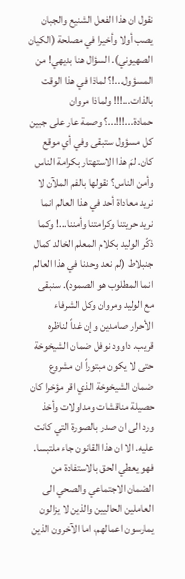نقول ان هذا الفعل الشنيع والجبان يصب أولا وأخيرا في مصلحة (الكيان الصهيوني). السؤال هنا بديهي! من المسؤول...!؟ لماذا في هذا الوقت بالذات...!!! ولماذا مروان حمادة...!!!...؟ وصمة عار على جبين كل مسؤول ستبقى وفي أي موقع كان. لمَ هذا الاستهتار بكرامة الناس وأمن الناس؟ نقولها بالفم الملآن لا نريد معاداة أحد في هذا العالم انما نريد حريتنا وكرامتنا وأمننا...! وكما ذكّر الوليد بكلام المعلم الخالد كمال جنبلاط (لم نعد وحدنا في هذا العالم انما المطلوب هو الصمود). سنبقى مع الوليد ومروان وكل الشرفاء الأحرار صامدين وإن غداً لناظره قريب. داوود نوفل ضمان الشيخوخة حتى لا يكون مبتوراً ان مشروع ضمان الشيخوخة الذي اقر مؤخرا كان حصيلة مناقشات ومداولات وأخذ ورد الى ان صدر بالصورة التي كانت عليه. الا ان هذا القانون جاء ملتبسا. فهو يعطي الحق بالاستفادة من الضمان الاجتماعي والصحي الى العاملين الحاليين والذين لا يزالون يمارسون اعمالهم، اما الآخرون الذين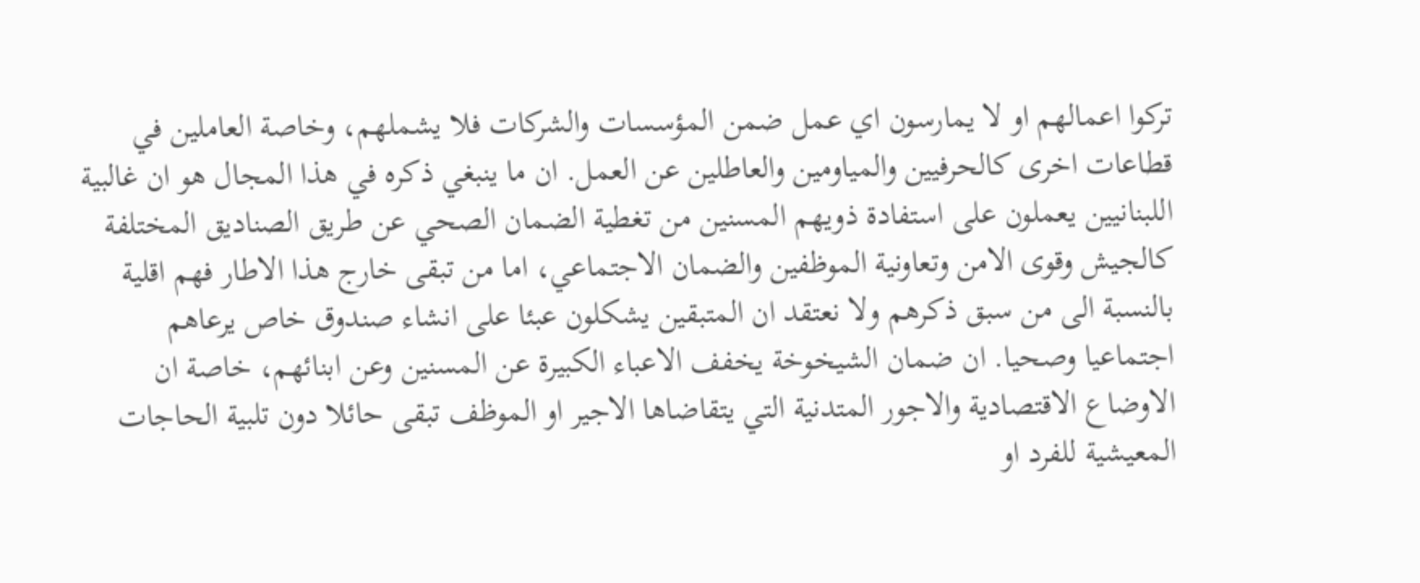تركوا اعمالهم او لا يمارسون اي عمل ضمن المؤسسات والشركات فلا يشملهم، وخاصة العاملين في قطاعات اخرى كالحرفيين والمياومين والعاطلين عن العمل. ان ما ينبغي ذكره في هذا المجال هو ان غالبية اللبنانيين يعملون على استفادة ذويهم المسنين من تغطية الضمان الصحي عن طريق الصناديق المختلفة كالجيش وقوى الامن وتعاونية الموظفين والضمان الاجتماعي، اما من تبقى خارج هذا الاطار فهم اقلية بالنسبة الى من سبق ذكرهم ولا نعتقد ان المتبقين يشكلون عبئا على انشاء صندوق خاص يرعاهم اجتماعيا وصحيا. ان ضمان الشيخوخة يخفف الاعباء الكبيرة عن المسنين وعن ابنائهم، خاصة ان الاوضاع الاقتصادية والاجور المتدنية التي يتقاضاها الاجير او الموظف تبقى حائلا دون تلبية الحاجات المعيشية للفرد او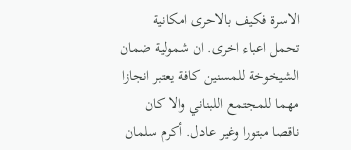الاسرة فكيف بالاحرى امكانية تحمل اعباء اخرى. ان شمولية ضمان الشيخوخة للمسنين كافة يعتبر انجازا مهما للمجتمع اللبناني والا كان ناقصا مبتورا وغير عادل. أكرم سلمان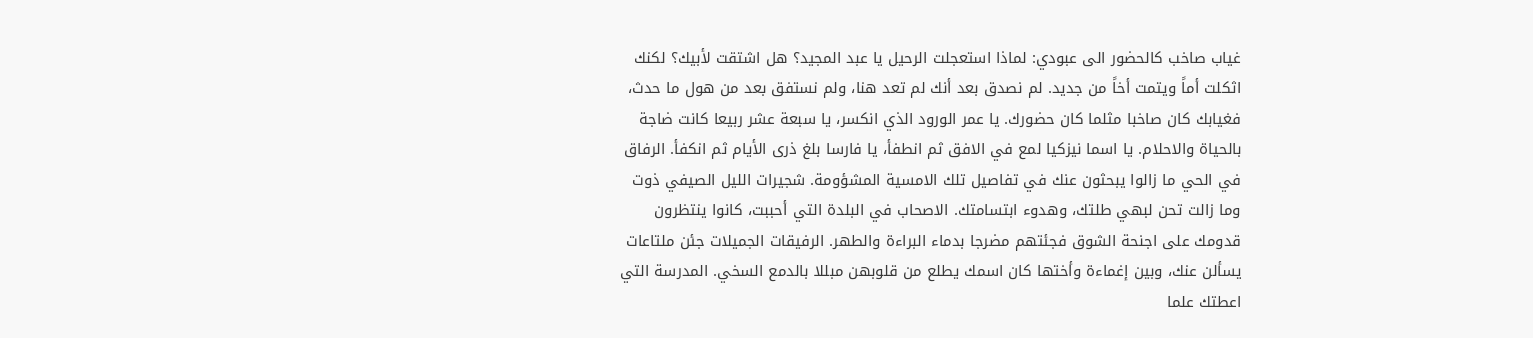غياب صاخب كالحضور الى عبودي: لماذا استعجلت الرحيل يا عبد المجيد؟ هل اشتقت لأبيك؟ لكنك اثكلت أماً ويتمت أخاً من جديد. لم نصدق بعد أنك لم تعد هنا، ولم نستفق بعد من هول ما حدث، فغيابك كان صاخبا مثلما كان حضورك. يا عمر الورود الذي انكسر، يا سبعة عشر ربيعا كانت ضاجة بالحياة والاحلام. يا اسما نيزكيا لمع في الافق ثم انطفأ، يا فارسا بلغ ذرى الأيام ثم انكفأ. الرفاق في الحي ما زالوا يبحثون عنك في تفاصيل تلك الامسية المشؤومة. شجيرات الليل الصيفي ذوت وما زالت تحن لبهي طلتك، وهدوء ابتسامتك. الاصحاب في البلدة التي أحببت، كانوا ينتظرون قدومك على اجنحة الشوق فجئتهم مضرجا بدماء البراءة والطهر. الرفيقات الجميلات جئن ملتاعات يسألن عنك، وبين إغماءة وأختها كان اسمك يطلع من قلوبهن مبللا بالدمع السخي. المدرسة التي اعطتك علما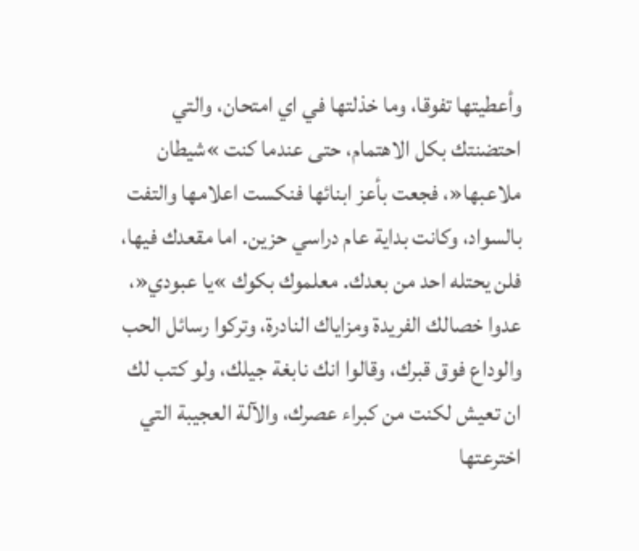وأعطيتها تفوقا، وما خذلتها في اي امتحان، والتي احتضنتك بكل الاهتمام، حتى عندما كنت »شيطان ملاعبها«، فجعت بأعز ابنائها فنكست اعلامها والتفت بالسواد، وكانت بداية عام دراسي حزين. اما مقعدك فيها، فلن يحتله احد من بعدك. معلموك بكوك »يا عبودي«، عدوا خصالك الفريدة ومزاياك النادرة، وتركوا رسائل الحب والوداع فوق قبرك، وقالوا انك نابغة جيلك، ولو كتب لك ان تعيش لكنت من كبراء عصرك، والآلة العجيبة التي اخترعتها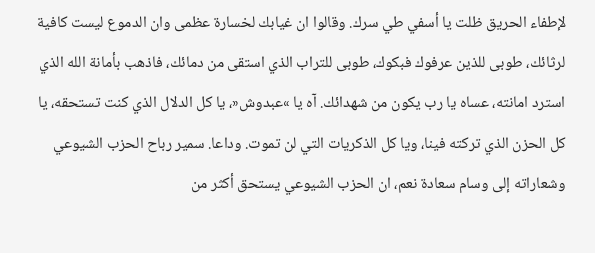لإطفاء الحريق ظلت يا أسفي طي سرك. وقالوا ان غيابك لخسارة عظمى وان الدموع ليست كافية لرثائك، طوبى للذين عرفوك فبكوك، طوبى للتراب الذي استقى من دمائك، فاذهب بأمانة الله الذي استرد امانته، عساه يا رب يكون من شهدائك. آه يا »عبدوش«، يا كل الدلال الذي كنت تستحقه، يا كل الحزن الذي تركته فينا، ويا كل الذكريات التي لن تموت. وداعا. سمير رباح الحزب الشيوعي وشعاراته إلى وسام سعادة نعم، ان الحزب الشيوعي يستحق أكثر من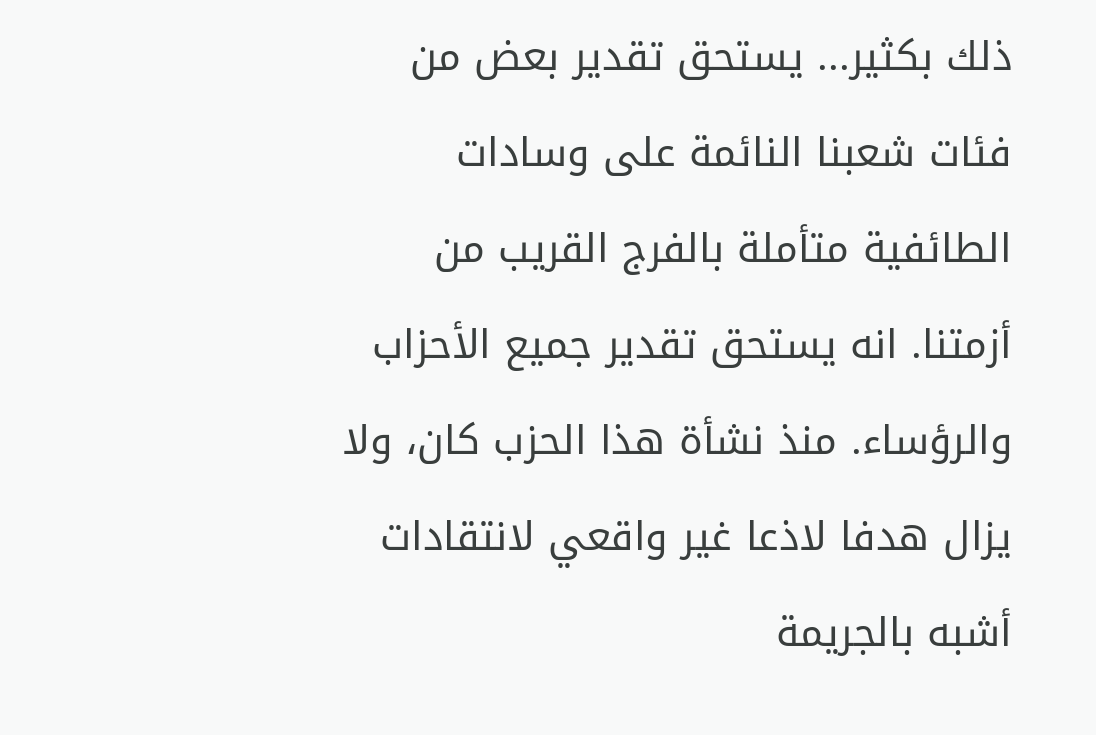ذلك بكثير... يستحق تقدير بعض من فئات شعبنا النائمة على وسادات الطائفية متأملة بالفرج القريب من أزمتنا. انه يستحق تقدير جميع الأحزاب والرؤساء. منذ نشأة هذا الحزب كان، ولا يزال هدفا لاذعا غير واقعي لانتقادات أشبه بالجريمة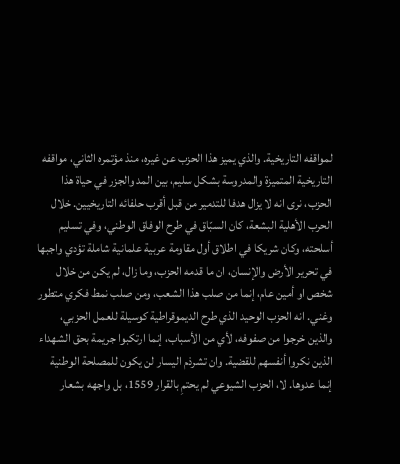لمواقفه التاريخية. والذي يميز هذا الحزب عن غيره، منذ مؤتمره الثاني، مواقفه التاريخية المتميزة والمدروسة بشكل سليم، بين المد والجزر في حياة هذا الحزب، نرى انه لا يزال هدفا للتدمير من قبل أقرب حلفائه التاريخيين. خلال الحرب الأهلية البشعة، كان السبّاق في طرح الوفاق الوطني، وفي تسليم أسلحته، وكان شريكا في اطلاق أول مقاومة عربية علمانية شاملة تؤدي واجبها في تحرير الأرض والإنسان، ان ما قدمه الحزب، وما زال، لم يكن من خلال شخص او أمين عام، إنما من صلب هذا الشعب، ومن صلب نمط فكري متطور وغني. انه الحزب الوحيد الذي طرح الديموقراطية كوسيلة للعمل الحزبي، والذين خرجوا من صفوفه، لأي من الأسباب، إنما ارتكبوا جريمة بحق الشهداء الذين نكروا أنفسهم للقضية. وان تشرذم اليسار لن يكون للمصلحة الوطنية إنما عدوها. لا، الحزب الشيوعي لم يحتمِ بالقرار 1559، بل واجهه بشعار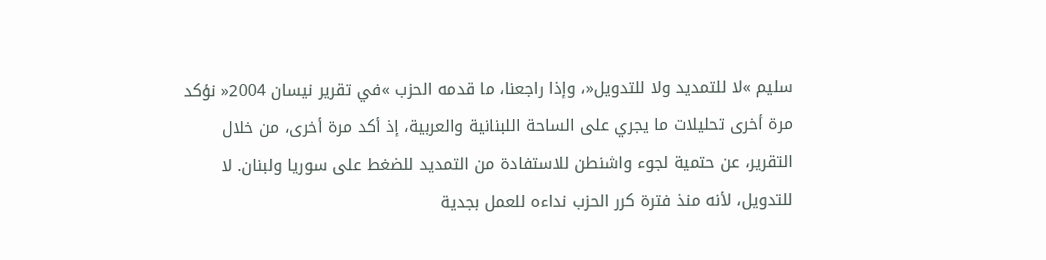سليم »لا للتمديد ولا للتدويل«، وإذا راجعنا، ما قدمه الحزب »في تقرير نيسان 2004« نؤكد مرة أخرى تحليلات ما يجري على الساحة اللبنانية والعربية، إذ أكد مرة أخرى، من خلال التقرير، عن حتمية لجوء واشنطن للاستفادة من التمديد للضغط على سوريا ولبنان. لا للتدويل، لأنه منذ فترة كرر الحزب نداءه للعمل بجدية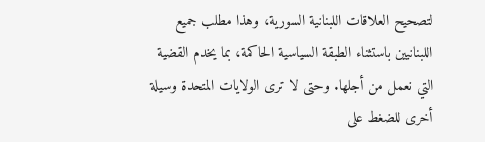لتصحيح العلاقات اللبنانية السورية، وهذا مطلب جميع اللبنانيين باستثناء الطبقة السياسية الحاكمة، بما يخدم القضية التي نعمل من أجلها. وحتى لا ترى الولايات المتحدة وسيلة أخرى للضغط على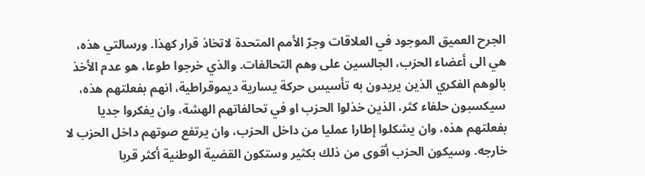الجرح العميق الموجود في العلاقات وجرّ الأمم المتحدة لاتخاذ قرار كهذا. ورسالتي هذه، هي الى أعضاء الحزب، الجالسين على وهم التحالفات. والذي خرجوا طوعا، هو عدم الأخذ بالوهم الفكري الذين يريدون به تأسيس حركة يسارية ديموقراطية، انهم بفعلتهم هذه، سيكسبون حلفاء كثر، الذين خذلوا الحزب او في تحالفاتهم الهشة، وان يفكروا جديا بفعلتهم هذه، وان يشكلوا إطارا عمليا من داخل الحزب، وان يرتفع صوتهم داخل الحزب لا خارجه. وسيكون الحزب أقوى من ذلك بكثير وستكون القضية الوطنية أكثر قربا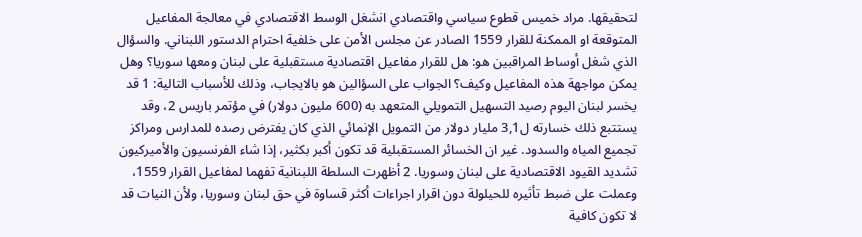لتحقيقها. مراد خميس قطوع سياسي واقتصادي انشغل الوسط الاقتصادي في معالجة المفاعيل المتوقعة او الممكنة للقرار 1559 الصادر عن مجلس الأمن على خلفية احترام الدستور اللبناني. والسؤال الذي شغل أوساط المراقبين هو: هل للقرار مفاعيل اقتصادية مستقبلية على لبنان ومعها سوريا؟ وهل يمكن مواجهة هذه المفاعيل وكيف؟ الجواب على السؤالين هو بالايجاب، وذلك للأسباب التالية: 1 قد يخسر لبنان اليوم رصيد التسهيل التمويلي المتعهد به (600 مليون دولار) في مؤتمر باريس 2، وقد يستتبع ذلك خسارته ل3,1 مليار دولار من التمويل الإنمائي الذي كان يفترض رصده للمدارس ومراكز تجميع المياه والسدود. غير ان الخسائر المستقبلية قد تكون أكبر بكثير، إذا شاء الفرنسيون والأميركيون تشديد القيود الاقتصادية على لبنان وسوريا. 2 أظهرت السلطة اللبنانية تفهما لمفاعيل القرار 1559، وعملت على ضبط تأثيره للحيلولة دون اقرار اجراءات أكثر قساوة في حق لبنان وسوريا، ولأن النيات قد لا تكون كافية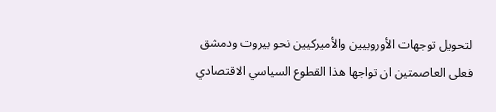لتحويل توجهات الأوروبيين والأميركيين نحو بيروت ودمشق فعلى العاصمتين ان تواجها هذا القطوع السياسي الاقتصادي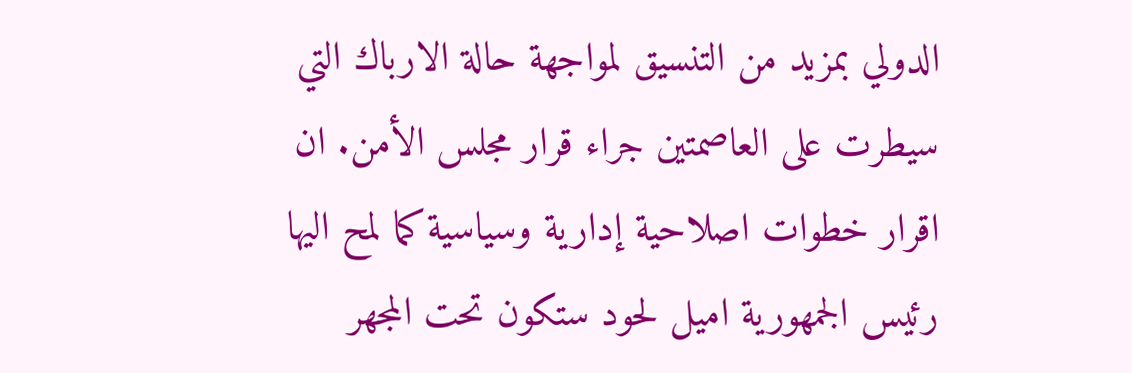الدولي بمزيد من التنسيق لمواجهة حالة الارباك التي سيطرت على العاصمتين جراء قرار مجلس الأمن. ان اقرار خطوات اصلاحية إدارية وسياسية كما لمح اليها رئيس الجمهورية اميل لحود ستكون تحت المجهر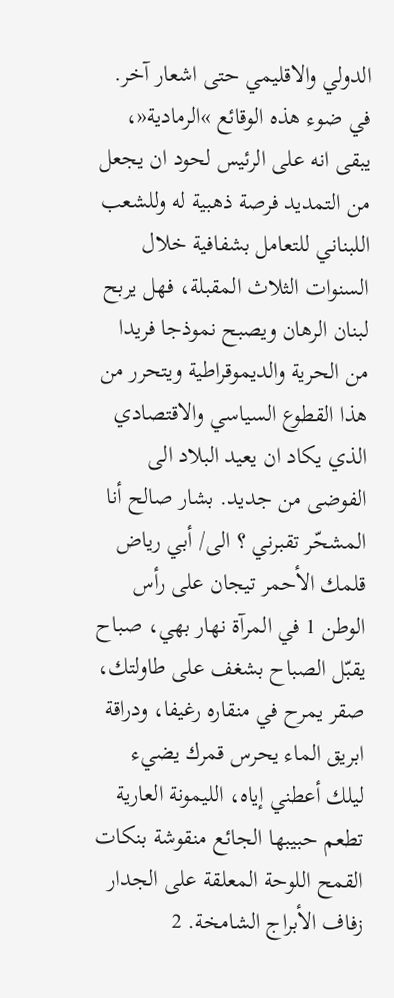الدولي والاقليمي حتى اشعار آخر. في ضوء هذه الوقائع »الرمادية«، يبقى انه على الرئيس لحود ان يجعل من التمديد فرصة ذهبية له وللشعب اللبناني للتعامل بشفافية خلال السنوات الثلاث المقبلة، فهل يربح لبنان الرهان ويصبح نموذجا فريدا من الحرية والديموقراطية ويتحرر من هذا القطوع السياسي والاقتصادي الذي يكاد ان يعيد البلاد الى الفوضى من جديد. بشار صالح أنا المشحّر تقبرني ؟ الى/ أبي رياض قلمك الأحمر تيجان على رأس الوطن 1 في المرآة نهار بهي، صباح يقبّل الصباح بشغف على طاولتك، صقر يمرح في منقاره رغيفا، ودراقة ابريق الماء يحرس قمرك يضيء ليلك أعطني إياه، الليمونة العارية تطعم حبيبها الجائع منقوشة بنكات القمح اللوحة المعلقة على الجدار زفاف الأبراج الشامخة. 2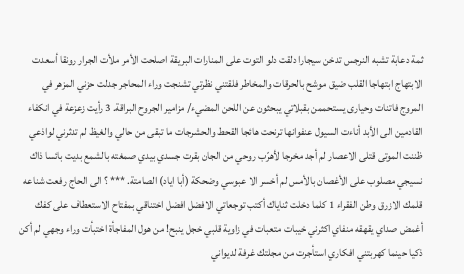ثمة دعابة تشبه النرجس تدخن سيجارا دلقت دلو التوت على المنارات البريقة اصلحت الأمر ملأت الجرار رونقا أسعدت الابتهاج ابتهاجا القلب ضيق موشح بالحرقات والمخاطر فلقتني نظرتي تشنجت وراء المحاجر جدلت حزني المزهر في المروج فاتنات وحيارى يستحممن بقبلاتي يبحثون عن اللحن المضيء/ مزامير الجروح البراقة. 3 رأيت زعزعة في انكفاء القادمين الى الأبد أناءت السيول عنفوانها ترنحت هائجا القحط والحشرجات ما تبقى من حالي والغيظ لم تدثرني لواذعي ظننت الموتى قتلى الاعصار لم أجد مخرجا لأهرّب روحي من الجان بقرت جسدي بيدي صمغته بالشمع بديت بائسا ذاك نسيجي مصلوب على الأغصان بالأمس لم أخسر الا عبوسي وضحكة (أبا اياد) الصامتة. *** ؟ الى الحاج رفعت شناعه قلمك الازرق وطن الفقراء 1 كلما دخلت ثناياك أكتب توجعاتي الافضل افضل اختناقي بمفتاح الاستعطاف على كفك أغمض صداي يقهقه منفاي اكثرني خيبات متعبات في زاوية قلبي خجل ينبح! من هول المفاجأة اختبأت وراء وجهي لم أكن ذكيا حينما كهربتني افكاري استأجرت من مجلتك غرفة لديواني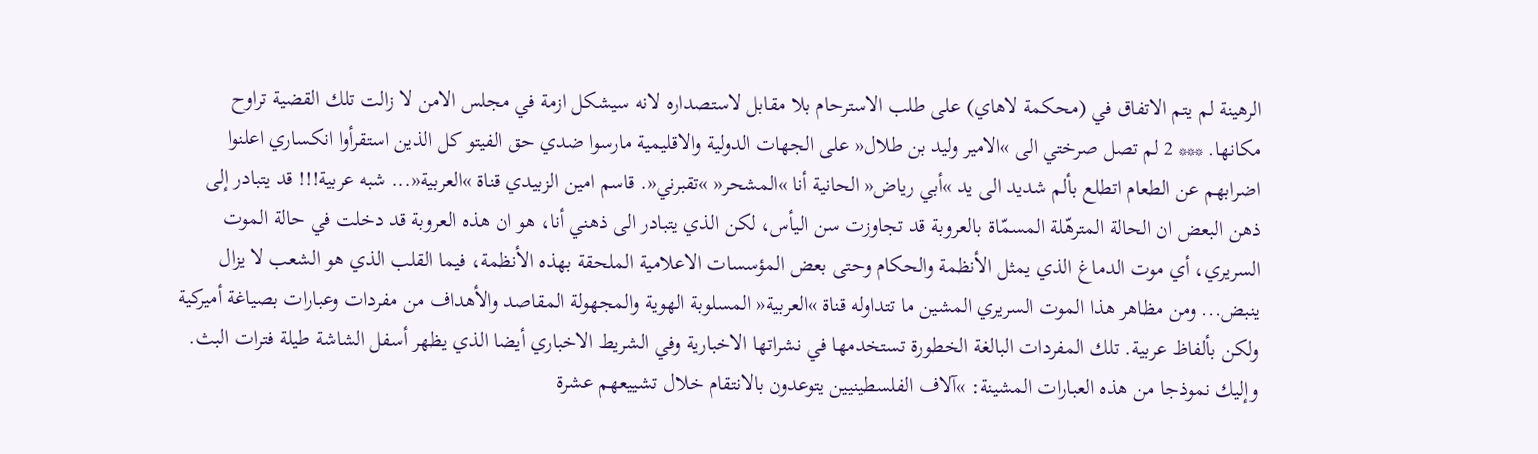الرهينة لم يتم الاتفاق في (محكمة لاهاي) على طلب الاسترحام بلا مقابل لاستصداره لانه سيشكل ازمة في مجلس الامن لا زالت تلك القضية تراوح مكانها. *** 2 لم تصل صرختي الى »الامير وليد بن طلال« على الجهات الدولية والاقليمية مارسوا ضدي حق الفيتو كل الذين استقرأوا انكساري اعلنوا اضرابهم عن الطعام اتطلع بألم شديد الى يد »أبي رياض« الحانية أنا »المشحر« »تقبرني«. قاسم امين الزبيدي قناة »العربية«... شبه عربية!!! قد يتبادر إلى ذهن البعض ان الحالة المترهّلة المسمّاة بالعروبة قد تجاوزت سن اليأس، لكن الذي يتبادر الى ذهني أنا، هو ان هذه العروبة قد دخلت في حالة الموت السريري، أي موت الدماغ الذي يمثل الأنظمة والحكام وحتى بعض المؤسسات الاعلامية الملحقة بهذه الأنظمة، فيما القلب الذي هو الشعب لا يزال ينبض... ومن مظاهر هذا الموت السريري المشين ما تتداوله قناة »العربية« المسلوبة الهوية والمجهولة المقاصد والأهداف من مفردات وعبارات بصياغة أميركية ولكن بألفاظ عربية. تلك المفردات البالغة الخطورة تستخدمها في نشراتها الاخبارية وفي الشريط الاخباري أيضا الذي يظهر أسفل الشاشة طيلة فترات البث. وإليك نموذجا من هذه العبارات المشينة: »آلاف الفلسطينيين يتوعدون بالانتقام خلال تشييعهم عشرة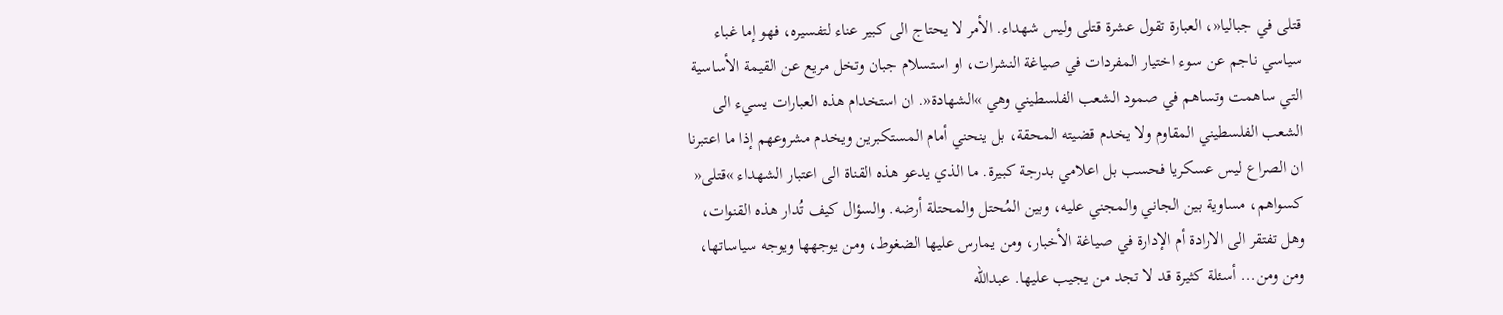قتلى في جباليا«، العبارة تقول عشرة قتلى وليس شهداء. الأمر لا يحتاج الى كبير عناء لتفسيره، فهو إما غباء سياسي ناجم عن سوء اختيار المفردات في صياغة النشرات، او استسلام جبان وتخل مريع عن القيمة الأساسية التي ساهمت وتساهم في صمود الشعب الفلسطيني وهي »الشهادة«. ان استخدام هذه العبارات يسيء الى الشعب الفلسطيني المقاوم ولا يخدم قضيته المحقة، بل ينحني أمام المستكبرين ويخدم مشروعهم إذا ما اعتبرنا ان الصراع ليس عسكريا فحسب بل اعلامي بدرجة كبيرة. ما الذي يدعو هذه القناة الى اعتبار الشهداء »قتلى« كسواهم، مساوية بين الجاني والمجني عليه، وبين المُحتل والمحتلة أرضه. والسؤال كيف تُدار هذه القنوات، وهل تفتقر الى الارادة أم الإدارة في صياغة الأخبار، ومن يمارس عليها الضغوط، ومن يوجهها ويوجه سياساتها، ومن ومن... أسئلة كثيرة قد لا تجد من يجيب عليها. عبدالله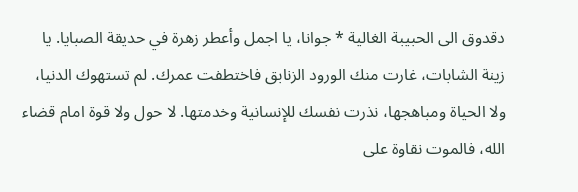دقدوق الى الحبيبة الغالية * جوانا، يا اجمل وأعطر زهرة في حديقة الصبايا. يا زينة الشابات، غارت منك الورود الزنابق فاختطفت عمرك. لم تستهوك الدنيا، ولا الحياة ومباهجها، نذرت نفسك للإنسانية وخدمتها. لا حول ولا قوة امام قضاء الله، فالموت نقاوة على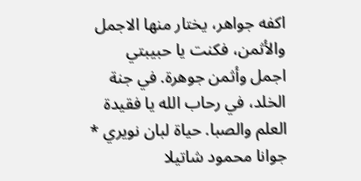اكفه جواهر، يختار منها الاجمل والأثمن، فكنت يا حبيبتي اجمل وأثمن جوهرة. في جنة الخلد، في رحاب الله يا فقيدة العلم والصبا. حياة لبان نويري * جوانا محمود شاتيلا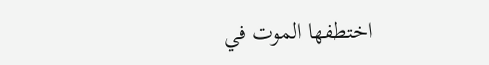اختطفها الموت في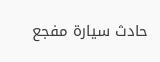حادث سيارة مفجع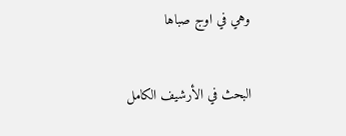وهي في اوج صباها

البحث في الأرشيف الكامل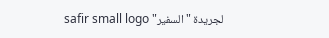لجريدة "السفير" safir small logo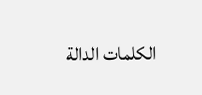الكلمات الدالة